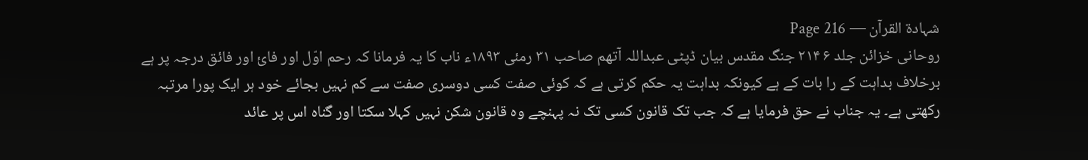شہادة القرآن — Page 216
روحانی خزائن جلد ۶ ۲۱۴ جنگ مقدس بیان ڈپٹی عبداللہ آتھم صاحب ۳۱ رمئی ۱۸۹۳ء ناب کا یہ فرمانا کہ رحم اوّل اور فائ اور فائق درجہ پر ہے برخلاف بداہت کے را بات کے ہے کیونکہ بداہت یہ حکم کرتی ہے کہ کوئی صفت کسی دوسری صفت سے کم نہیں بجائے خود ہر ایک پورا مرتبہ رکھتی ہے۔ یہ جناب نے حق فرمایا ہے کہ جب تک قانون کسی تک نہ پہنچے وہ قانون شکن نہیں کہلا سکتا اور گناہ اس پر عائد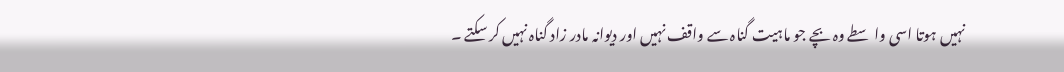نہیں ہوتا اسی واسطے وہ بچے جو ماہیت گناہ سے واقف نہیں اور دیوانہ مادر زاد گناہ نہیں کر سکتے ۔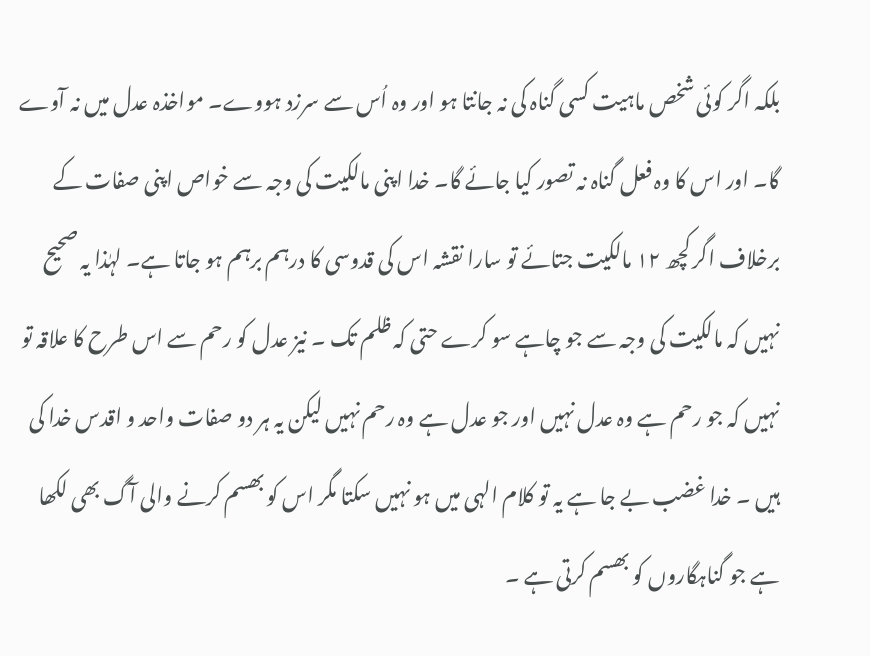بلکہ اگر کوئی شخص ماہیت کسی گناہ کی نہ جانتا ہو اور وہ اُس سے سرزد ہووے۔ مواخذہ عدل میں نہ آوے گا۔ اور اس کا وہ فعل گناہ نہ تصور کیا جائے گا۔ خدا اپنی مالکیت کی وجہ سے خواص اپنی صفات کے برخلاف اگر کچھ ۱۲ مالکیت جتائے تو سارا نقشہ اس کی قدوسی کا درہم برہم ہو جاتا ہے۔ لہٰذا یہ صحیح نہیں کہ مالکیت کی وجہ سے جو چاہے سو کرے حتی کہ ظلم تک ۔ نیز عدل کو رحم سے اس طرح کا علاقہ تو نہیں کہ جو رحم ہے وہ عدل نہیں اور جو عدل ہے وہ رحم نہیں لیکن یہ ہر دو صفات واحد و اقدس خدا کی ہیں ۔ خدا غضب بے جا ہے یہ تو کلام الہی میں ہو نہیں سکتا مگر اس کو بھسم کرنے والی آگ بھی لکھا ہے جو گناہگاروں کو بھسم کرتی ہے ۔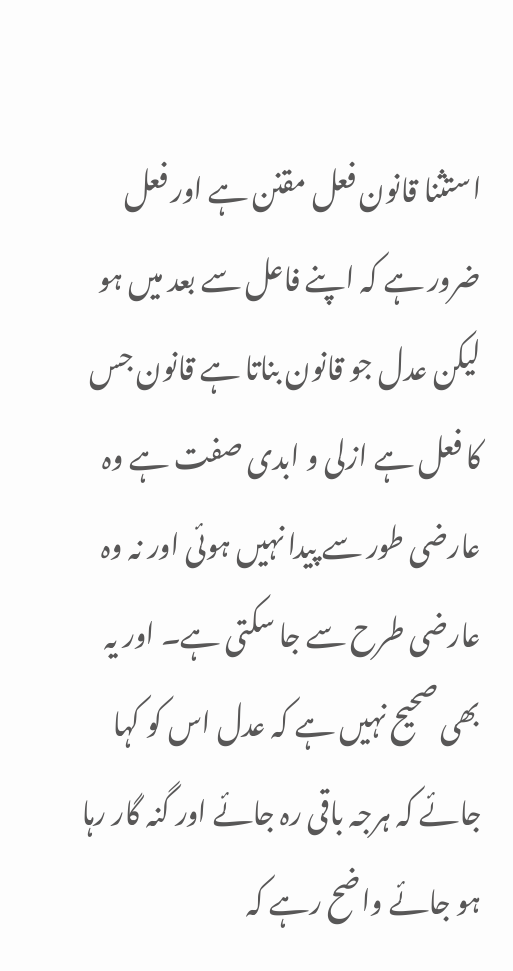استثنا قانون فعل مقنن ہے اور فعل ضرور ہے کہ اپنے فاعل سے بعد میں ہو لیکن عدل جو قانون بناتا ہے قانون جس کا فعل ہے ازلی و ابدی صفت ہے وہ عارضی طور سے پیدا نہیں ہوئی اور نہ وہ عارضی طرح سے جا سکتی ہے۔ اور یہ بھی صحیح نہیں ہے کہ عدل اس کو کہا جائے کہ ہرجہ باقی رہ جائے اور گنہ گار رہا ہو جائے واضح رہے کہ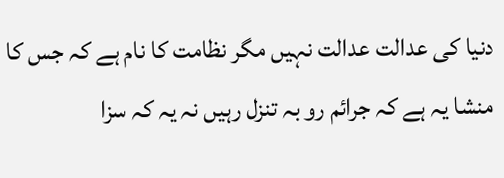دنیا کی عدالت عدالت نہیں مگر نظامت کا نام ہے کہ جس کا منشا یہ ہے کہ جرائم رو بہ تنزل رہیں نہ یہ کہ سزا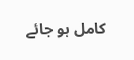کامل ہو جائے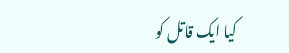کیا ایک قاتل کو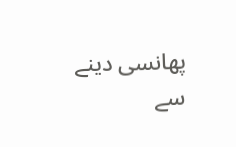پھانسی دینے سے